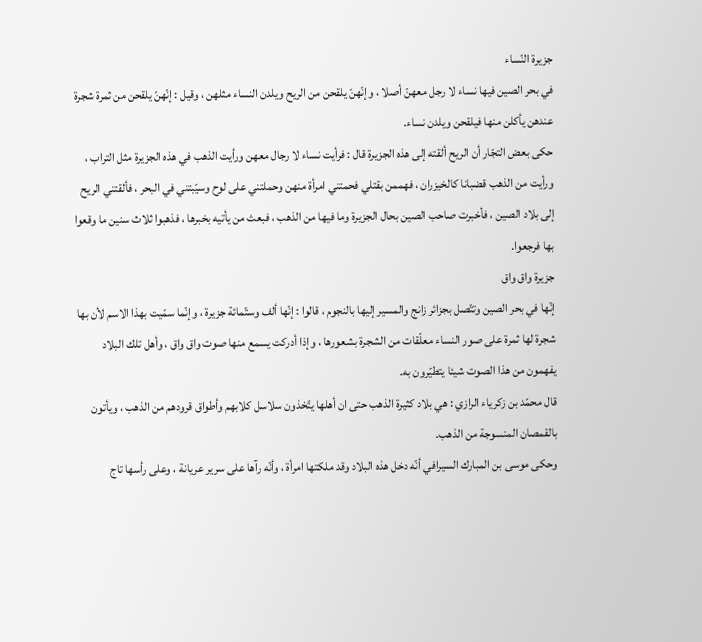جزيرة النّساء
في بحر الصين فيها نساء لا رجل معهنّ أصلا ، وإنّهنّ يلقحن من الريح ويلدن النساء مثلهن ، وقيل : إنّهنّ يلقحن من ثمرة شجرة عندهن يأكلن منها فيلقحن ويلدن نساء.
حكى بعض التجّار أن الريح ألقته إلى هذه الجزيرة قال : فرأيت نساء لا رجال معهن ورأيت الذهب في هذه الجزيرة مثل التراب ، ورأيت من الذهب قضبانا كالخيزران ، فهممن بقتلي فحمتني امرأة منهن وحملتني على لوح وسيّبتني في البحر ، فألقتني الريح إلى بلاد الصين ، فأخبرت صاحب الصين بحال الجزيرة وما فيها من الذهب ، فبعث من يأتيه بخبرها ، فذهبوا ثلاث سنين ما وقعوا بها فرجعوا.
جزيرة واق واق
إنّها في بحر الصين وتتّصل بجزائر زانج والمسير إليها بالنجوم ، قالوا : إنّها ألف وستّمائة جزيرة ، وإنّما سمّيت بهذا الاسم لأن بها شجرة لها ثمرة على صور النساء معلّقات من الشجرة بشعورها ، وإذا أدركت يسمع منها صوت واق واق ، وأهل تلك البلاد يفهمون من هذا الصوت شيئا يتطيّرون به.
قال محمّد بن زكرياء الرازي : هي بلاد كثيرة الذهب حتى ان أهلها يتّخذون سلاسل كلابهم وأطواق قرودهم من الذهب ، ويأتون بالقمصان المنسوجة من الذهب.
وحكى موسى بن المبارك السيرافي أنّه دخل هذه البلاد وقد ملكتها امرأة ، وأنّه رآها على سرير عريانة ، وعلى رأسها تاج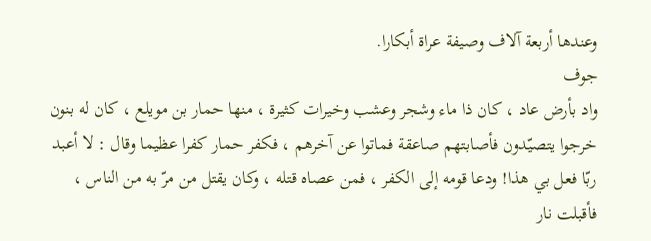وعندها أربعة آلاف وصيفة عراة أبكارا.
جوف
واد بأرض عاد ، كان ذا ماء وشجر وعشب وخيرات كثيرة ، منها حمار بن مويلع ، كان له بنون خرجوا يتصيّدون فأصابتهم صاعقة فماتوا عن آخرهم ، فكفر حمار كفرا عظيما وقال : لا أعبد ربّا فعل بي هذا! ودعا قومه إلى الكفر ، فمن عصاه قتله ، وكان يقتل من مرّ به من الناس ، فأقبلت نار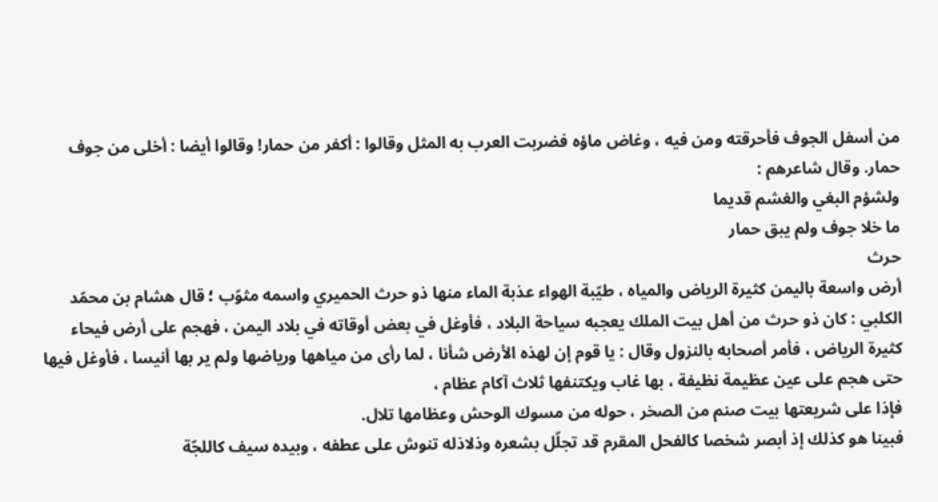من أسفل الجوف فأحرقته ومن فيه ، وغاض ماؤه فضربت العرب به المثل وقالوا : أكفر من حمار! وقالوا أيضا : أخلى من جوف حمار. وقال شاعرهم :
ولشؤم البغي والغشم قديما
ما خلا جوف ولم يبق حمار
حرث
أرض واسعة باليمن كثيرة الرياض والمياه ، طيّبة الهواء عذبة الماء منها ذو حرث الحميري واسمه مثوّب ؛ قال هشام بن محمّد الكلبي : كان ذو حرث من أهل بيت الملك يعجبه سياحة البلاد ، فأوغل في بعض أوقاته في بلاد اليمن ، فهجم على أرض فيحاء كثيرة الرياض ، فأمر أصحابه بالنزول وقال : يا قوم إن لهذه الأرض شأنا ، لما رأى من مياهها ورياضها ولم ير بها أنيسا ، فأوغل فيها حتى هجم على عين عظيمة نظيفة ، بها غاب ويكتنفها ثلاث آكام عظام ،
فإذا على شريعتها بيت صنم من الصخر ، حوله من مسوك الوحش وعظامها تلال.
فبينا هو كذلك إذ أبصر شخصا كالفحل المقرم قد تجلّل بشعره وذلاذله تنوش على عطفه ، وبيده سيف كاللجّة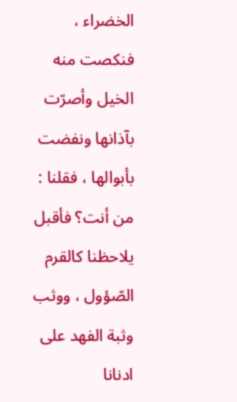الخضراء ، فنكصت منه الخيل وأصرّت بآذانها ونفضت بأبوالها ، فقلنا : من أنت؟ فأقبل يلاحظنا كالقرم الصّؤول ، ووثب وثبة الفهد على ادنانا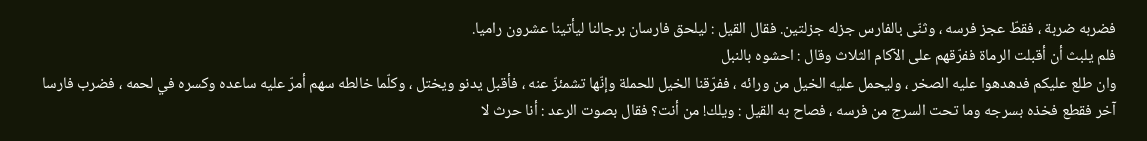فضربه ضربة ، فقطّ عجز فرسه ، وثنّى بالفارس جزله جزلتين. فقال القيل : ليلحق فارسان برجالنا ليأتينا عشرون راميا.
فلم يلبث أن أقبلت الرماة ففرّقهم على الآكام الثلاث وقال : احشوه بالنبل
وان طلع عليكم فدهدهوا عليه الصخر ، وليحمل عليه الخيل من ورائه ، ففرّقنا الخيل للحملة وإنّها تشمئزّ عنه ، فأقبل يدنو ويختل ، وكلّما خالطه سهم أمرّ عليه ساعده وكسره في لحمه ، فضرب فارسا آخر فقطع فخذه بسرجه وما تحت السرج من فرسه ، فصاح به القيل : ويلك! من أنت؟ فقال بصوت الرعد : أنا حرث لا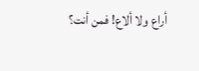أراع ولا ألاع! فمن أنت؟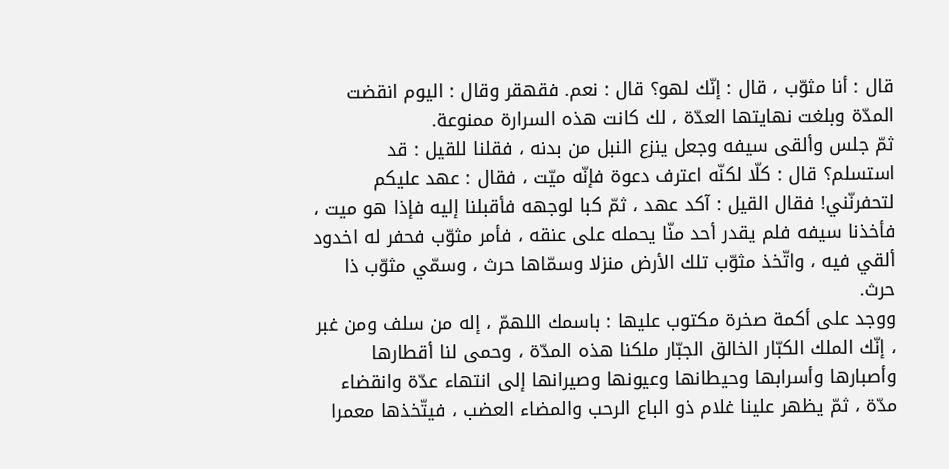قال : أنا مثوّب ، قال : إنّك لهو؟ قال : نعم. فقهقر وقال : اليوم انقضت المدّة وبلغت نهايتها العدّة ، لك كانت هذه السرارة ممنوعة.
ثمّ جلس وألقى سيفه وجعل ينزع النبل من بدنه ، فقلنا للقيل : قد استسلم؟ قال : كلّا لكنّه اعترف دعوة فإنّه ميّت ، فقال : عهد عليكم لتحفرنّني! فقال القيل : آكد عهد ، ثمّ كبا لوجهه فأقبلنا إليه فإذا هو ميت ، فأخذنا سيفه فلم يقدر أحد منّا يحمله على عنقه ، فأمر مثوّب فحفر له اخدود ألقي فيه ، واتّخذ مثوّب تلك الأرض منزلا وسمّاها حرث ، وسمّي مثوّب ذا حرث.
ووجد على أكمة صخرة مكتوب عليها : باسمك اللهمّ ، إله من سلف ومن غبر ، إنّك الملك الكبّار الخالق الجبّار ملكنا هذه المدّة ، وحمى لنا أقطارها وأصبارها وأسرابها وحيطانها وعيونها وصيرانها إلى انتهاء عدّة وانقضاء مدّة ، ثمّ يظهر علينا غلام ذو الباع الرحب والمضاء العضب ، فيتّخذها معمرا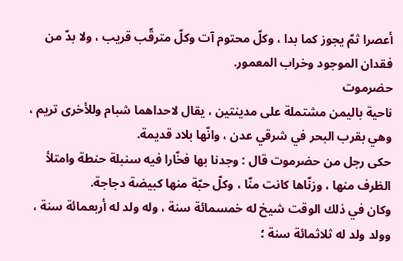أعصرا ثمّ يجوز كما بدا ، وكلّ محتوم آت وكلّ مترقّب قريب ، ولا بدّ من فقدان الموجود وخراب المعمور.
حضرموت
ناحية باليمن مشتملة على مدينتين ، يقال لاحداهما شبام وللأخرى تريم ، وهي بقرب البحر في شرقي عدن ، وانّها بلاد قديمة.
حكى رجل من حضرموت قال : وجدنا بها فخّارا فيه سنبلة حنطة وامتلأ
الظرف منها ، وزنّاها كانت منّا ، وكلّ حبّة منها كبيضة دجاجة.
وكان في ذلك الوقت شيخ له خمسمائة سنة ، وله ولد له أربعمائة سنة ، وولد ولد له ثلاثمائة سنة ؛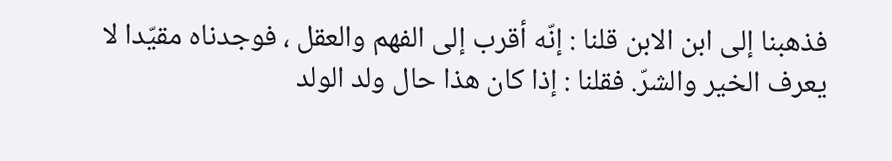فذهبنا إلى ابن الابن قلنا : إنّه أقرب إلى الفهم والعقل ، فوجدناه مقيّدا لا يعرف الخير والشرّ. فقلنا : إذا كان هذا حال ولد الولد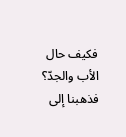فكيف حال الأب والجدّ؟ فذهبنا إلى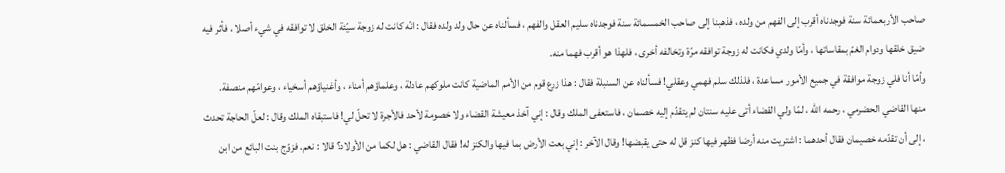صاحب الأربعمائة سنة فوجدناه أقرب إلى الفهم من ولده ، فذهبنا إلى صاحب الخمسمائة سنة فوجدناه سليم العقل والفهم ، فسألناه عن حال ولد ولده فقال : انّه كانت له زوجة سيّئة الخلق لا توافقه في شيء أصلا ، فأثر فيه ضيق خلقها ودوام الغمّ بمقاساتها ، وأمّا ولدي فكانت له زوجة توافقه مرّة وتخالفه أخرى ، فلهذا هو أقرب فهما منه.
وأمّا أنا فلي زوجة موافقة في جميع الأمور مساعدة ، فلذلك سلم فهمي وعقلي! فسألناه عن السنبلة فقال : هذا زرع قوم من الأمم الماضية كانت ملوكهم عادلة ، وعلماؤهم أمناء ، وأغنياؤهم أسخياء ، وعوامّهم منصفة.
منها القاضي الحضرمي ، رحمه الله ، لمّا ولي القضاء أتى عليه سنتان لم يتقدّم إليه خصمان ، فاستعفى الملك وقال : إني آخذ معيشة القضاء ولا خصومة لأحد فالأجرة لا تحلّ لي! فاستبقاه الملك وقال : لعلّ الحاجة تحدث ، إلى أن تقدّمه خصيمان فقال أحدهما : اشتريت منه أرضا فظهر فيها كنز قل له حتى يقبضها! وقال الآخر : إني بعت الأرض بما فيها والكنز له! فقال القاضي : هل لكما من الأولاد؟ قالا : نعم. فزوّج بنت البائع من ابن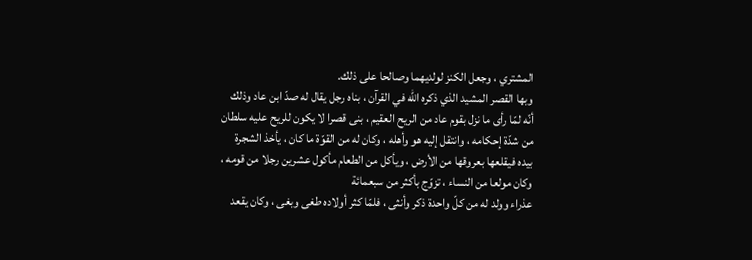المشتري ، وجعل الكنز لولديهما وصالحا على ذلك.
وبها القصر المشيد الذي ذكره الله في القرآن ، بناه رجل يقال له صدّ ابن عاد وذلك أنّه لمّا رأى ما نزل بقوم عاد من الريح العقيم ، بنى قصرا لا يكون للريح عليه سلطان من شدّة إحكامه ، وانتقل إليه هو وأهله ، وكان له من القوّة ما كان ، يأخذ الشجرة بيده فيقلعها بعروقها من الأرض ، ويأكل من الطعام مأكول عشرين رجلا من قومه ، وكان مولعا من النساء ، تزوّج بأكثر من سبعمائة
عذراء وولد له من كلّ واحدة ذكر وأنثى ، فلمّا كثر أولاده طغى وبغى ، وكان يقعد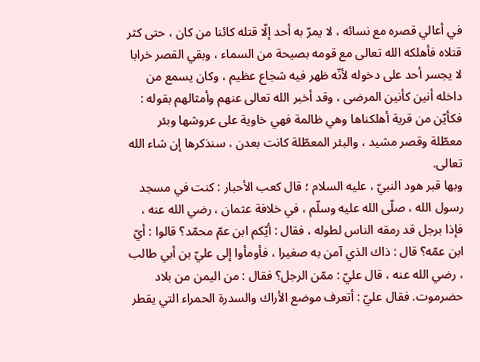في أعالي قصره مع نسائه ، لا يمرّ به أحد إلّا قتله كائنا من كان ، حتى كثر قتلاه فأهلكه الله تعالى مع قومه بصيحة من السماء ، وبقي القصر خرابا لا يجسر أحد على دخوله لأنّه ظهر فيه شجاع عظيم ، وكان يسمع من داخله أنين كأنين المرضى ، وقد أخبر الله تعالى عنهم وأمثالهم بقوله : فكأيّن من قرية أهلكناها وهي ظالمة فهي خاوية على عروشها وبئر معطّلة وقصر مشيد ، والبئر المعطّلة كانت بعدن ، سنذكرها إن شاء الله تعالى.
وبها قبر هود النبيّ ، عليه السلام ؛ قال كعب الأحبار : كنت في مسجد رسول الله ، صلّى الله عليه وسلّم ، في خلافة عثمان ، رضي الله عنه ، فإذا برجل قد رمقه الناس لطوله ، فقال : أيّكم ابن عمّ محمّد؟ قالوا : أيّ ابن عمّه؟ قال : ذاك الذي آمن به صغيرا ، فأومأوا إلى عليّ بن أبي طالب ، رضي الله عنه ، قال عليّ : ممّن الرجل؟ فقال : من اليمن من بلاد حضرموت. فقال عليّ : أتعرف موضع الأراك والسدرة الحمراء التي يقطر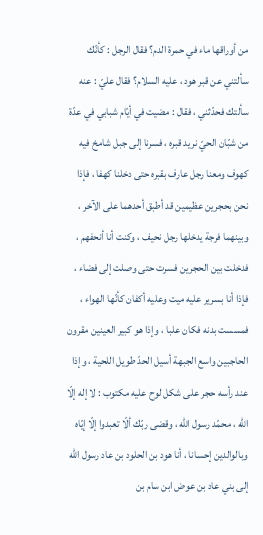من أوراقها ماء في حمرة الدم؟ فقال الرجل : كأنّك سألتني عن قبر هود ، عليه السلام؟ فقال عليّ : عنه سألتك فحدّثني ، فقال : مضيت في أيّام شبابي في عدّة من شبّان الحيّ نريد قبره ، فسرنا إلى جبل شامخ فيه كهوف ومعنا رجل عارف بقبره حتى دخلنا كهفا ، فإذا نحن بحجرين عظيمين قد أطبق أحدهما على الآخر ، وبينهما فرجة يدخلها رجل نحيف ، وكنت أنا أنحفهم ، فدخلت بين الحجرين فسرت حتى وصلت إلى فضاء ، فإذا أنا بسرير عليه ميت وعليه أكفان كأنّها الهواء ، فمسست بدنه فكان علبا ، وإذا هو كبير العينين مقرون الحاجبين واسع الجبهة أسيل الحدّ طويل اللحية ، وإذا عند رأسه حجر على شكل لوح عليه مكتوب : لا إله إلّا الله ، محمّد رسول الله ، وقضى ربّك ألّا تعبدوا إلّا إيّاه وبالوالدين إحسانا ، أنا هود بن الحلود بن عاد رسول الله إلى بني عاد بن عوض ابن سام بن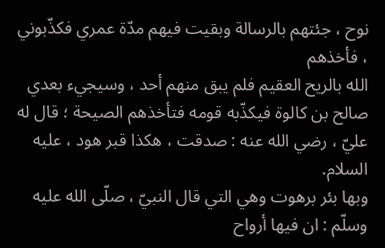نوح ، جئتهم بالرسالة وبقيت فيهم مدّة عمري فكذّبوني ، فأخذهم
الله بالريح العقيم فلم يبق منهم أحد ، وسيجيء بعدي صالح بن كالوة فيكذّبه قومه فتأخذهم الصيحة ؛ قال له عليّ ، رضي الله عنه : صدقت ، هكذا قبر هود ، عليه السلام.
وبها بئر برهوت وهي التي قال النبيّ ، صلّى الله عليه وسلّم : ان فيها أرواح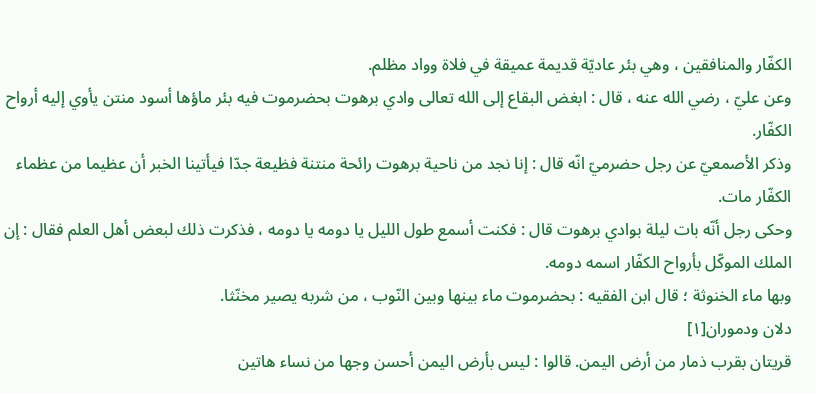الكفّار والمنافقين ، وهي بئر عاديّة قديمة عميقة في فلاة وواد مظلم.
وعن عليّ ، رضي الله عنه ، قال : ابغض البقاع إلى الله تعالى وادي برهوت بحضرموت فيه بئر ماؤها أسود منتن يأوي إليه أرواح الكفّار.
وذكر الأصمعيّ عن رجل حضرميّ انّه قال : إنا نجد من ناحية برهوت رائحة منتنة فظيعة جدّا فيأتينا الخبر أن عظيما من عظماء الكفّار مات.
وحكى رجل أنّه بات ليلة بوادي برهوت قال : فكنت أسمع طول الليل يا دومه يا دومه ، فذكرت ذلك لبعض أهل العلم فقال : إن الملك الموكّل بأرواح الكفّار اسمه دومه.
وبها ماء الخنوثة ؛ قال ابن الفقيه : بحضرموت ماء بينها وبين النّوب ، من شربه يصير مخنّثا.
دلان ودموران[١]
قريتان بقرب ذمار من أرض اليمن. قالوا : ليس بأرض اليمن أحسن وجها من نساء هاتين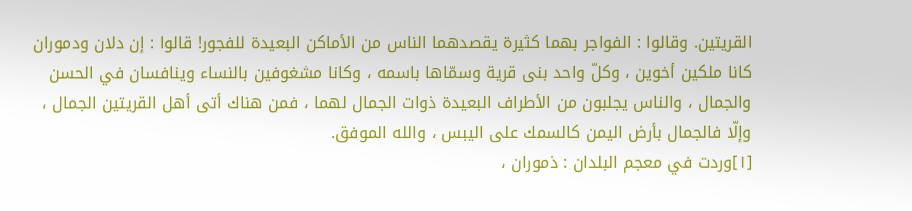القريتين. وقالوا : الفواجر بهما كثيرة يقصدهما الناس من الأماكن البعيدة للفجور! قالوا : إن دلان ودموران كانا ملكين أخوين ، وكلّ واحد بنى قرية وسمّاها باسمه ، وكانا مشغوفين بالنساء وينافسان في الحسن والجمال ، والناس يجلبون من الأطراف البعيدة ذوات الجمال لهما ، فمن هناك أتى أهل القريتين الجمال ، وإلّا فالجمال بأرض اليمن كالسمك على اليبس ، والله الموفق.
[١]وردت في معجم البلدان : ذموران ،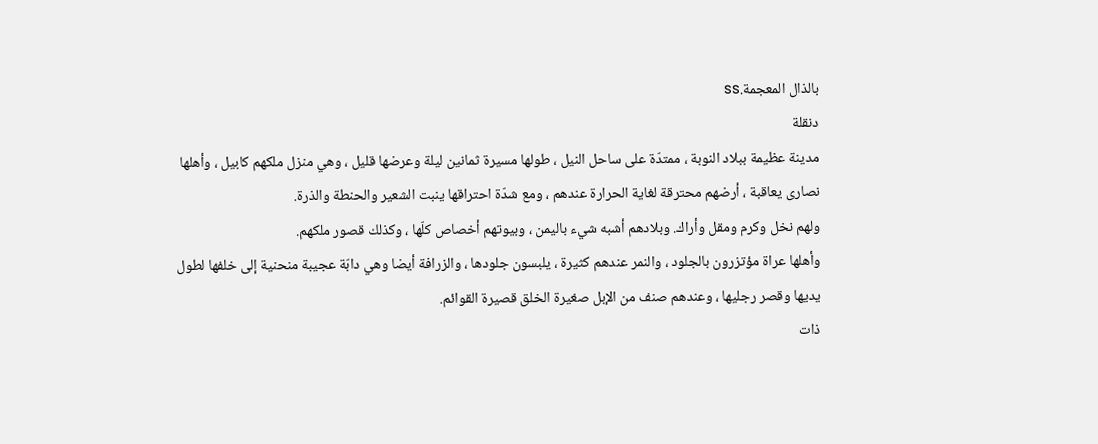بالذال المعجمة.ss
دنقلة
مدينة عظيمة ببلاد النوبة ، ممتدّة على ساحل النيل ، طولها مسيرة ثمانين ليلة وعرضها قليل ، وهي منزل ملكهم كابيل ، وأهلها نصارى يعاقبة ، أرضهم محترقة لغاية الحرارة عندهم ، ومع شدّة احتراقها ينبت الشعير والحنطة والذرة.
ولهم نخل وكرم ومقل وأراك. وبلادهم أشبه شيء باليمن ، وبيوتهم أخصاص كلّها ، وكذلك قصور ملكهم.
وأهلها عراة مؤتزرون بالجلود ، والنمر عندهم كثيرة ، يلبسون جلودها ، والزرافة أيضا وهي دابّة عجيبة منحنية إلى خلفها لطول يديها وقصر رجليها ، وعندهم صنف من الإبل صغيرة الخلق قصيرة القوائم.
ذات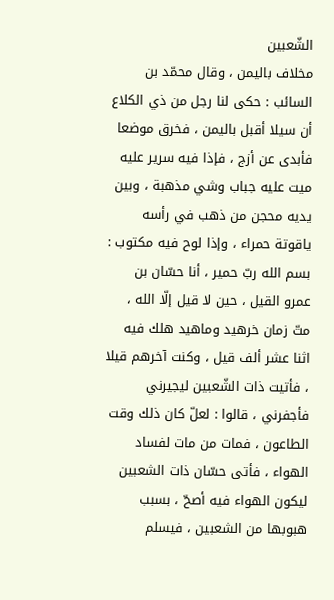الشّعبين
مخلاف باليمن ، وقال محمّد بن السائب : حكى لنا رجل من ذي الكلاع أن سيلا أقبل باليمن ، فخرق موضعا فأبدى عن أزج ، فإذا فيه سرير عليه ميت عليه جباب وشي مذهبة ، وبين يديه محجن من ذهب في رأسه ياقوتة حمراء ، وإذا لوح فيه مكتوب : بسم الله ربّ حمير ، أنا حسّان بن عمرو القيل ، حين لا قيل إلّا الله ، متّ زمان خرهيد وماهيد هلك فيه اثنا عشر ألف قيل ، وكنت آخرهم قيلا ، فأتيت ذات الشّعبين ليجيرني فأجفرني ، قالوا : لعلّ كان ذلك وقت الطاعون ، فمات من مات لفساد الهواء ، فأتى حسّان ذات الشعبين ليكون الهواء فيه أصحّ ، بسبب هبوبها من الشعبين ، فيسلم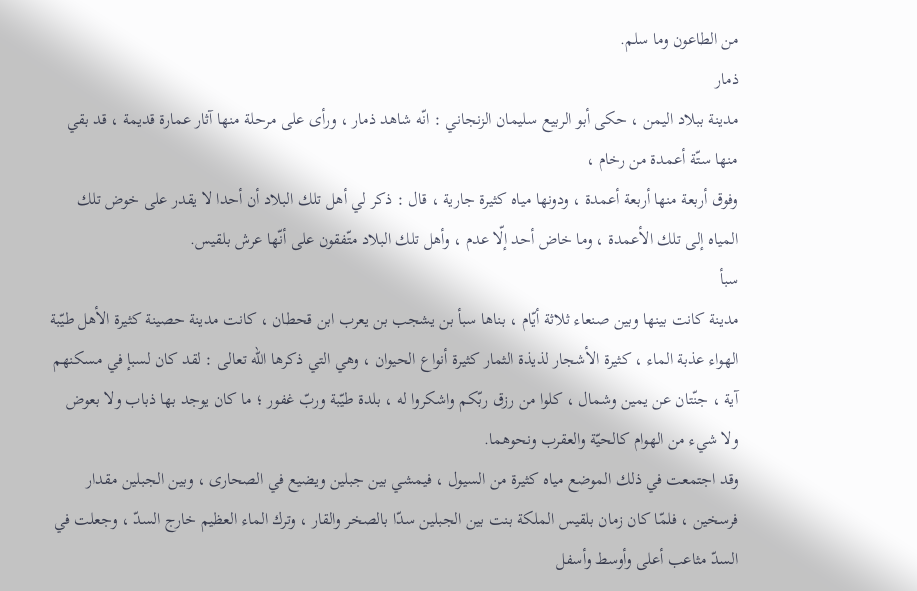من الطاعون وما سلم.
ذمار
مدينة ببلاد اليمن ، حكى أبو الربيع سليمان الزنجاني : انّه شاهد ذمار ، ورأى على مرحلة منها آثار عمارة قديمة ، قد بقي منها ستّة أعمدة من رخام ،
وفوق أربعة منها أربعة أعمدة ، ودونها مياه كثيرة جارية ، قال : ذكر لي أهل تلك البلاد أن أحدا لا يقدر على خوض تلك المياه إلى تلك الأعمدة ، وما خاض أحد إلّا عدم ، وأهل تلك البلاد متّفقون على أنّها عرش بلقيس.
سبأ
مدينة كانت بينها وبين صنعاء ثلاثة أيّام ، بناها سبأ بن يشجب بن يعرب ابن قحطان ، كانت مدينة حصينة كثيرة الأهل طيّبة الهواء عذبة الماء ، كثيرة الأشجار لذيذة الثمار كثيرة أنواع الحيوان ، وهي التي ذكرها الله تعالى : لقد كان لسبإ في مسكنهم آية ، جنّتان عن يمين وشمال ، كلوا من رزق ربّكم واشكروا له ، بلدة طيّبة وربّ غفور ؛ ما كان يوجد بها ذباب ولا بعوض ولا شيء من الهوام كالحيّة والعقرب ونحوهما.
وقد اجتمعت في ذلك الموضع مياه كثيرة من السيول ، فيمشي بين جبلين ويضيع في الصحارى ، وبين الجبلين مقدار فرسخين ، فلمّا كان زمان بلقيس الملكة بنت بين الجبلين سدّا بالصخر والقار ، وترك الماء العظيم خارج السدّ ، وجعلت في السدّ مثاعب أعلى وأوسط وأسفل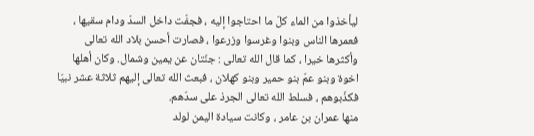ليأخذوا من الماء كلّ ما احتاجوا إليه ، فجفّت داخل السدّ ودام سقيها ، فعمرها الناس وبنوا وغرسوا وزرعوا ، فصارت أحسن بلاد الله تعالى وأكثرها خيرا ، كما قال الله تعالى : جنّتان عن يمين وشمال. وكان أهلها اخوة وبنو عمّ بنو حمير وبنو كهلان ، فبعث الله تعالى إليهم ثلاثة عشر نبيّا فكذّبوهم ، فسلط الله تعالى الجرذ على سدّهم.
منها عمران بن عامر ، وكانت سيادة اليمن لولد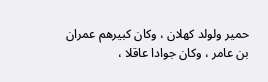حمير ولولد كهلان ، وكان كبيرهم عمران بن عامر ، وكان جوادا عاقلا ،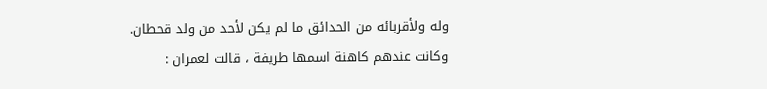وله ولأقربائه من الحدائق ما لم يكن لأحد من ولد قحطان.
وكانت عندهم كاهنة اسمها طريفة ، قالت لعمران :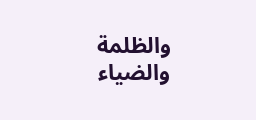والظلمة والضياء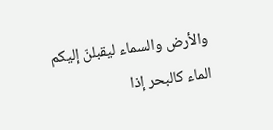والأرض والسماء ليقبلنّ إليكم الماء كالبحر إذا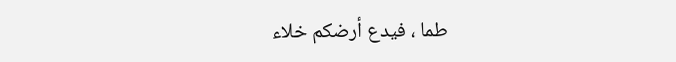طما ، فيدع أرضكم خلاء